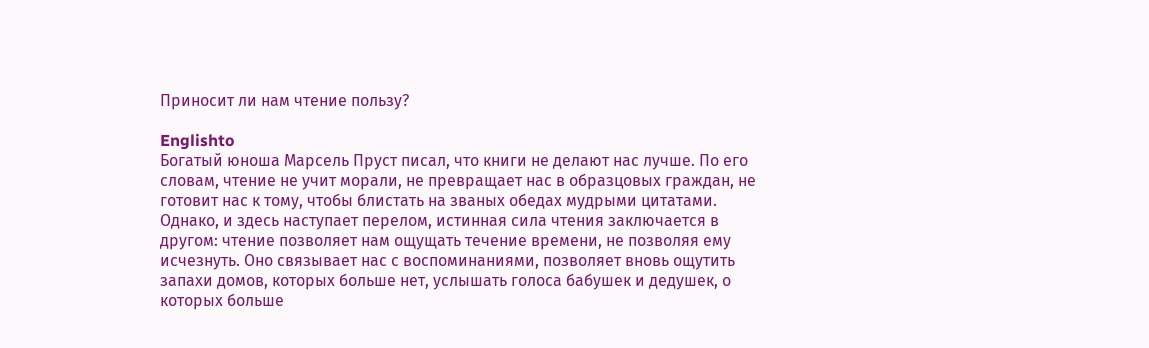Приносит ли нам чтение пользу?

Englishto
Богатый юноша Марсель Пруст писал, что книги не делают нас лучше. По его словам, чтение не учит морали, не превращает нас в образцовых граждан, не готовит нас к тому, чтобы блистать на званых обедах мудрыми цитатами. Однако, и здесь наступает перелом, истинная сила чтения заключается в другом: чтение позволяет нам ощущать течение времени, не позволяя ему исчезнуть. Оно связывает нас с воспоминаниями, позволяет вновь ощутить запахи домов, которых больше нет, услышать голоса бабушек и дедушек, о которых больше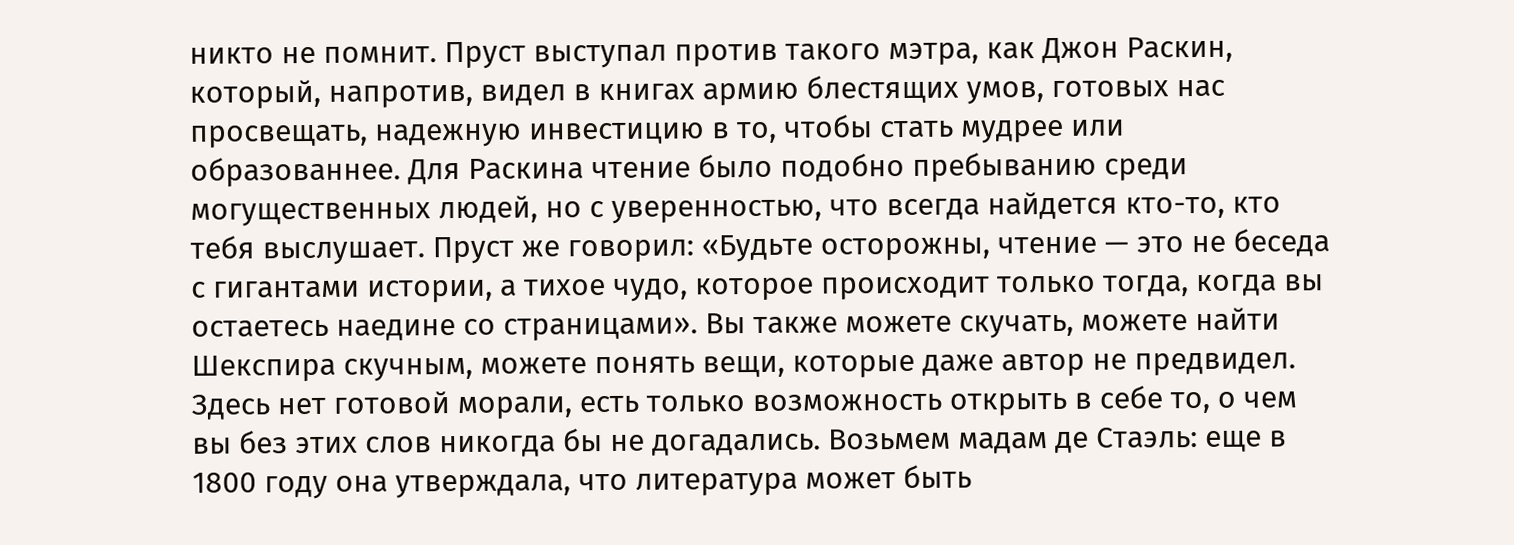никто не помнит. Пруст выступал против такого мэтра, как Джон Раскин, который, напротив, видел в книгах армию блестящих умов, готовых нас просвещать, надежную инвестицию в то, чтобы стать мудрее или образованнее. Для Раскина чтение было подобно пребыванию среди могущественных людей, но с уверенностью, что всегда найдется кто-то, кто тебя выслушает. Пруст же говорил: «Будьте осторожны, чтение — это не беседа с гигантами истории, а тихое чудо, которое происходит только тогда, когда вы остаетесь наедине со страницами». Вы также можете скучать, можете найти Шекспира скучным, можете понять вещи, которые даже автор не предвидел. Здесь нет готовой морали, есть только возможность открыть в себе то, о чем вы без этих слов никогда бы не догадались. Возьмем мадам де Стаэль: еще в 1800 году она утверждала, что литература может быть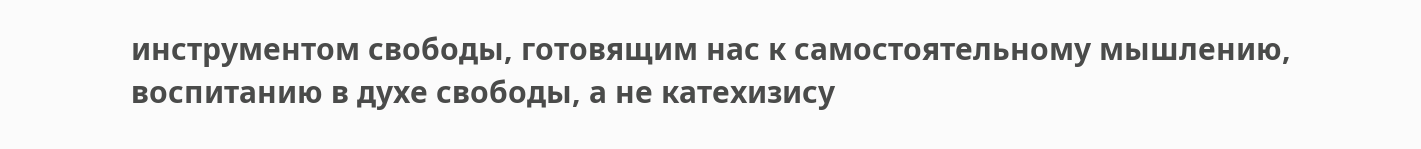инструментом свободы, готовящим нас к самостоятельному мышлению, воспитанию в духе свободы, а не катехизису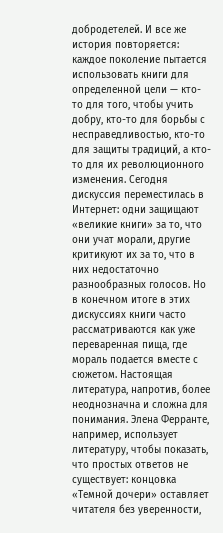добродетелей. И все же история повторяется: каждое поколение пытается использовать книги для определенной цели — кто-то для того, чтобы учить добру, кто-то для борьбы с несправедливостью, кто-то для защиты традиций, а кто-то для их революционного изменения. Сегодня дискуссия переместилась в Интернет: одни защищают «великие книги» за то, что они учат морали, другие критикуют их за то, что в них недостаточно разнообразных голосов. Но в конечном итоге в этих дискуссиях книги часто рассматриваются как уже переваренная пища, где мораль подается вместе с сюжетом. Настоящая литература, напротив, более неоднозначна и сложна для понимания. Элена Ферранте, например, использует литературу, чтобы показать, что простых ответов не существует: концовка «Темной дочери» оставляет читателя без уверенности,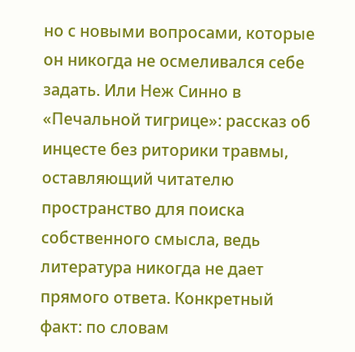но с новыми вопросами, которые он никогда не осмеливался себе задать. Или Неж Синно в «Печальной тигрице»: рассказ об инцесте без риторики травмы, оставляющий читателю пространство для поиска собственного смысла, ведь литература никогда не дает прямого ответа. Конкретный факт: по словам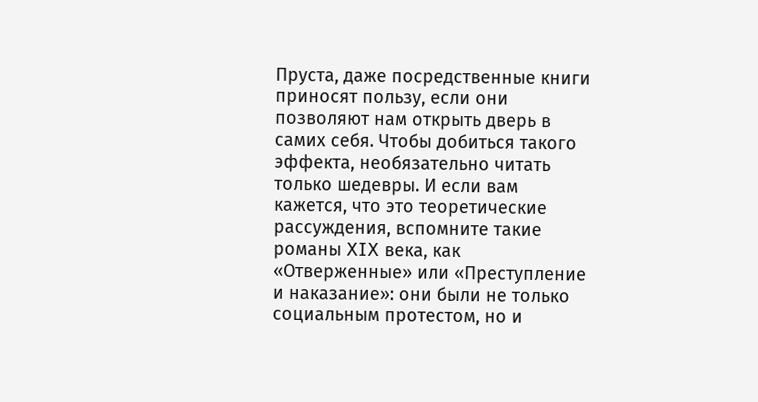Пруста, даже посредственные книги приносят пользу, если они позволяют нам открыть дверь в самих себя. Чтобы добиться такого эффекта, необязательно читать только шедевры. И если вам кажется, что это теоретические рассуждения, вспомните такие романы XIX века, как «Отверженные» или «Преступление и наказание»: они были не только социальным протестом, но и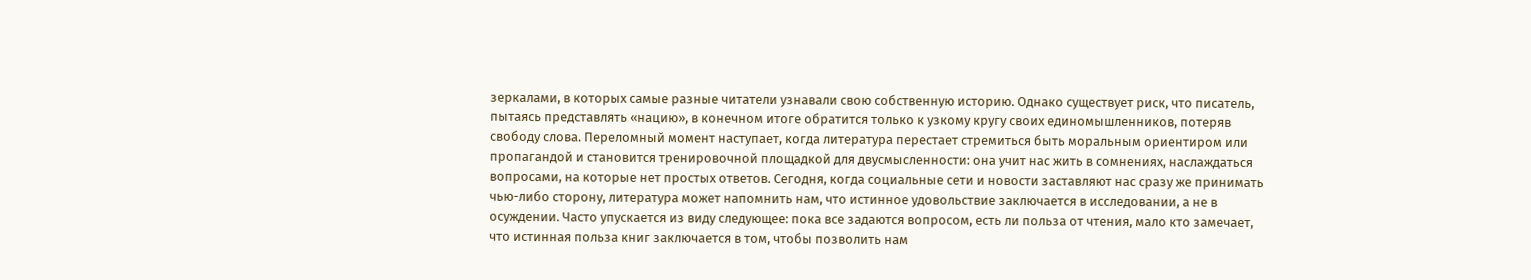зеркалами, в которых самые разные читатели узнавали свою собственную историю. Однако существует риск, что писатель, пытаясь представлять «нацию», в конечном итоге обратится только к узкому кругу своих единомышленников, потеряв свободу слова. Переломный момент наступает, когда литература перестает стремиться быть моральным ориентиром или пропагандой и становится тренировочной площадкой для двусмысленности: она учит нас жить в сомнениях, наслаждаться вопросами, на которые нет простых ответов. Сегодня, когда социальные сети и новости заставляют нас сразу же принимать чью-либо сторону, литература может напомнить нам, что истинное удовольствие заключается в исследовании, а не в осуждении. Часто упускается из виду следующее: пока все задаются вопросом, есть ли польза от чтения, мало кто замечает, что истинная польза книг заключается в том, чтобы позволить нам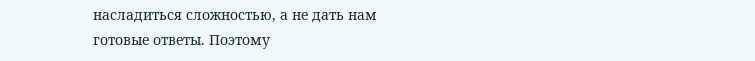насладиться сложностью, а не дать нам готовые ответы. Поэтому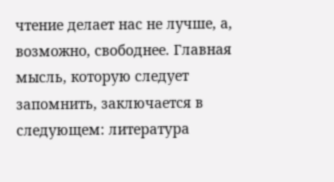чтение делает нас не лучше, а, возможно, свободнее. Главная мысль, которую следует запомнить, заключается в следующем: литература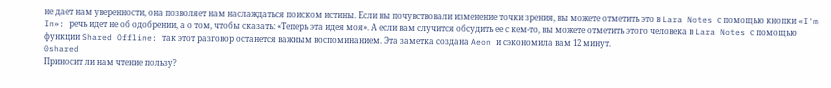не дает нам уверенности, она позволяет нам наслаждаться поиском истины. Если вы почувствовали изменение точки зрения, вы можете отметить это в Lara Notes с помощью кнопки «I'm In»: речь идет не об одобрении, а о том, чтобы сказать: «Теперь эта идея моя». А если вам случится обсудить ее с кем-то, вы можете отметить этого человека в Lara Notes с помощью функции Shared Offline: так этот разговор останется важным воспоминанием. Эта заметка создана Aeon и сэкономила вам 12 минут.
0shared
Приносит ли нам чтение пользу?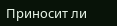Приносит ли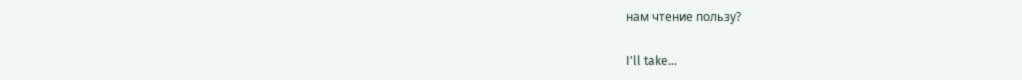нам чтение пользу?

I'll take...